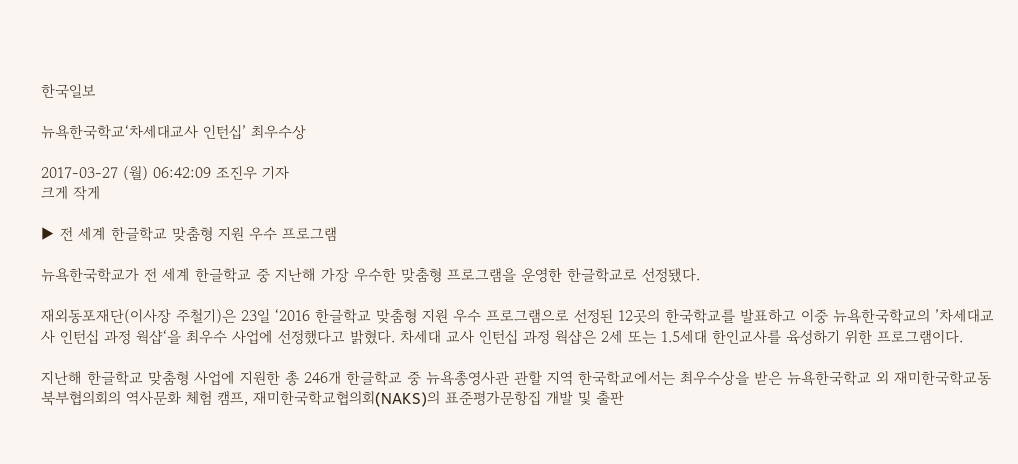한국일보

뉴욕한국학교‘차세대교사 인턴십’ 최우수상

2017-03-27 (월) 06:42:09 조진우 기자
크게 작게

▶ 전 세계 한글학교 맞춤형 지원 우수 프로그램

뉴욕한국학교가 전 세계 한글학교 중 지난해 가장 우수한 맞춤형 프로그램을 운영한 한글학교로 선정됐다.

재외동포재단(이사장 주철기)은 23일 ‘2016 한글학교 맞춤형 지원 우수 프로그램으로 선정된 12곳의 한국학교를 발표하고 이중 뉴욕한국학교의 ’차세대교사 인턴십 과정 웍샵‘을 최우수 사업에 선정했다고 밝혔다. 차세대 교사 인턴십 과정 웍샵은 2세 또는 1.5세대 한인교사를 육성하기 위한 프로그램이다.

지난해 한글학교 맞춤형 사업에 지원한 총 246개 한글학교 중 뉴욕총영사관 관할 지역 한국학교에서는 최우수상을 받은 뉴욕한국학교 외 재미한국학교동북부협의회의 역사문화 체험 캠프, 재미한국학교협의회(NAKS)의 표준평가문항집 개발 및 출판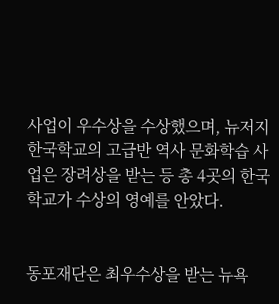사업이 우수상을 수상했으며, 뉴저지한국학교의 고급반 역사 문화학습 사업은 장려상을 받는 등 총 4곳의 한국학교가 수상의 영예를 안았다.


동포재단은 최우수상을 받는 뉴욕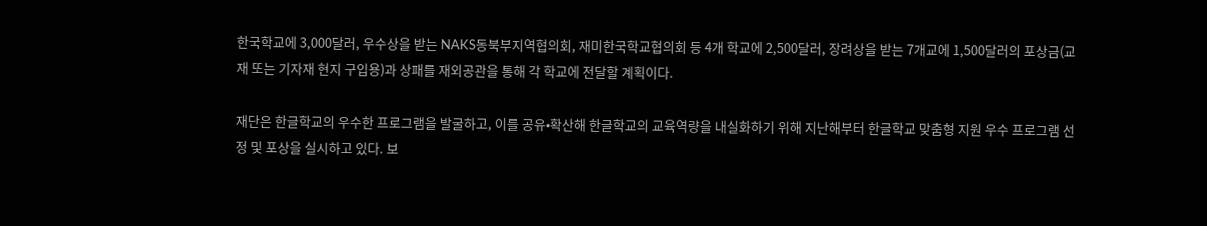한국학교에 3,000달러, 우수상을 받는 NAKS동북부지역협의회, 재미한국학교협의회 등 4개 학교에 2,500달러, 장려상을 받는 7개교에 1,500달러의 포상금(교재 또는 기자재 현지 구입용)과 상패를 재외공관을 통해 각 학교에 전달할 계획이다.

재단은 한글학교의 우수한 프로그램을 발굴하고, 이를 공유•확산해 한글학교의 교육역량을 내실화하기 위해 지난해부터 한글학교 맞춤형 지원 우수 프로그램 선정 및 포상을 실시하고 있다. 보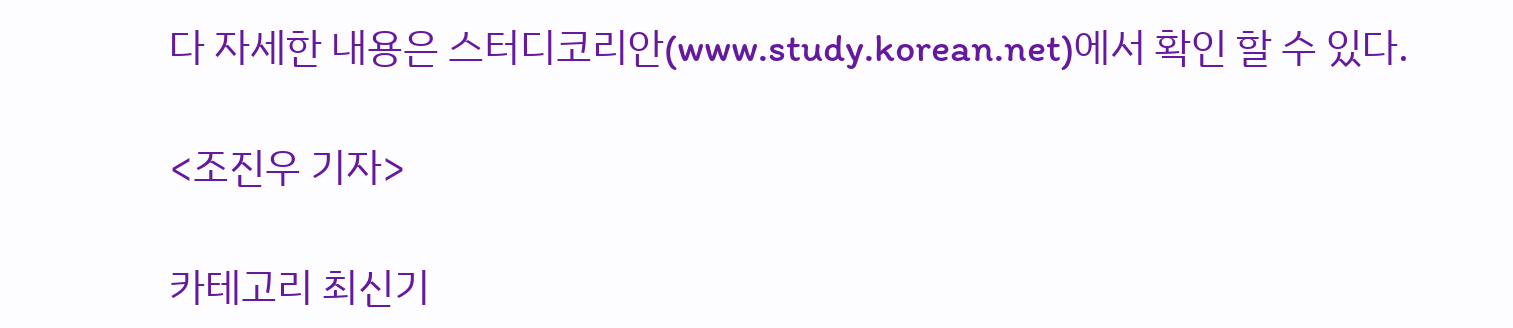다 자세한 내용은 스터디코리안(www.study.korean.net)에서 확인 할 수 있다.

<조진우 기자>

카테고리 최신기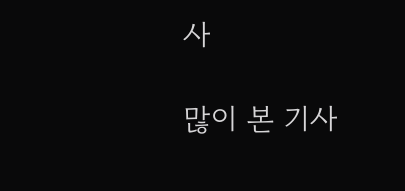사

많이 본 기사